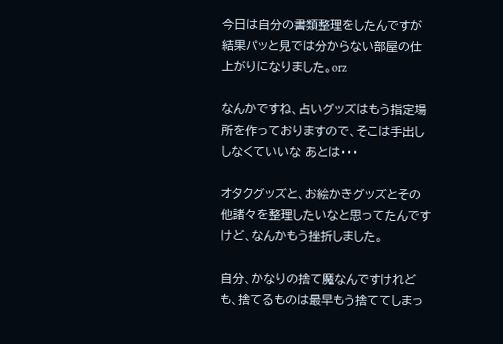今日は自分の書類整理をしたんですが結果パッと見では分からない部屋の仕上がりになりました。orz

なんかですね、占いグッズはもう指定場所を作っておりますので、そこは手出ししなくていいな あとは・・・

オタクグッズと、お絵かきグッズとその他諸々を整理したいなと思ってたんですけど、なんかもう挫折しました。

自分、かなりの捨て魔なんですけれども、捨てるものは最早もう捨ててしまっ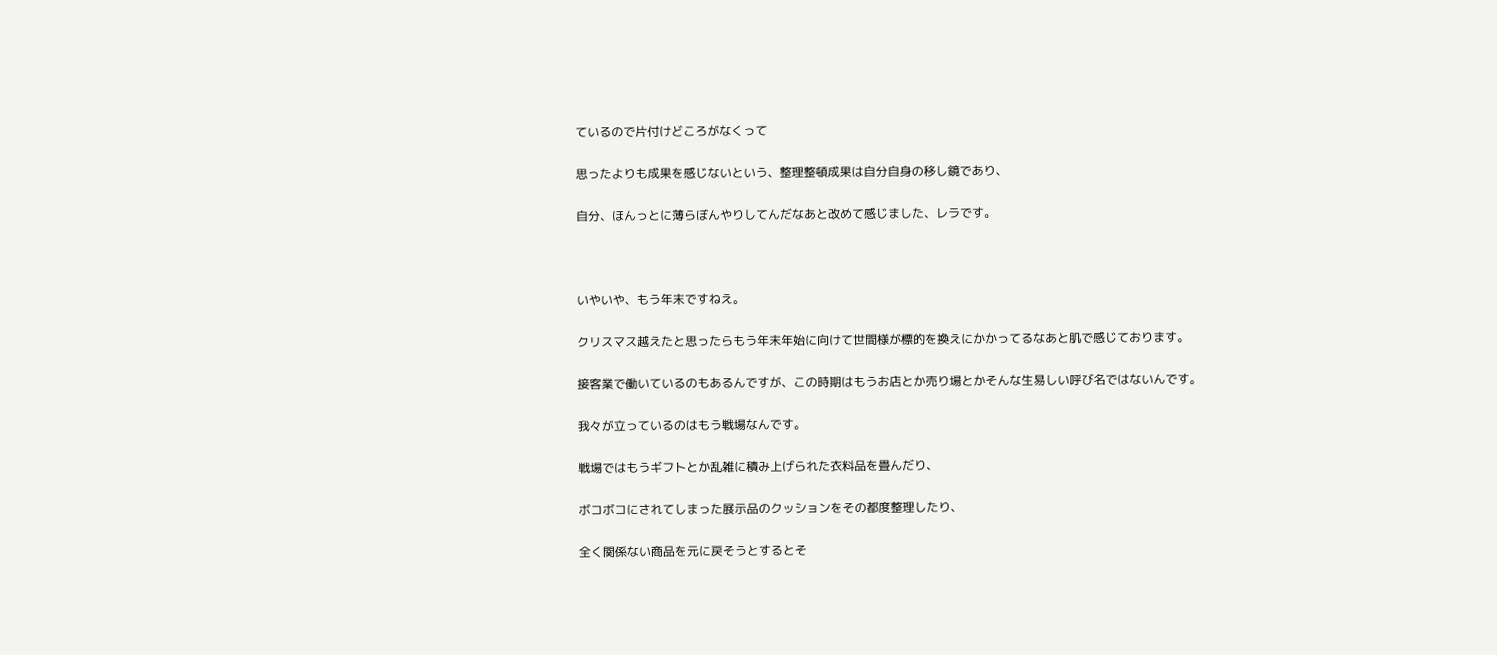ているので片付けどころがなくって

思ったよりも成果を感じないという、整理整頓成果は自分自身の移し鏡であり、

自分、ほんっとに薄らぼんやりしてんだなあと改めて感じました、レラです。



いやいや、もう年末ですねえ。

クリスマス越えたと思ったらもう年末年始に向けて世間様が標的を換えにかかってるなあと肌で感じております。

接客業で働いているのもあるんですが、この時期はもうお店とか売り場とかそんな生易しい呼び名ではないんです。

我々が立っているのはもう戦場なんです。

戦場ではもうギフトとか乱雑に積み上げられた衣料品を畳んだり、

ボコボコにされてしまった展示品のクッションをその都度整理したり、

全く関係ない商品を元に戻そうとするとそ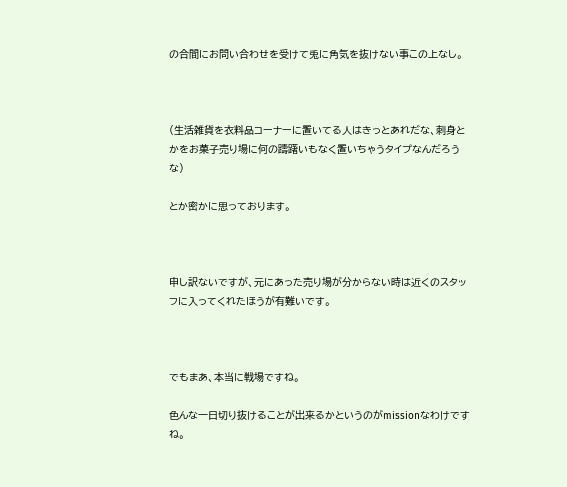の合間にお問い合わせを受けて兎に角気を抜けない事この上なし。



(生活雑貨を衣料品コーナーに置いてる人はきっとあれだな、刺身とかをお菓子売り場に何の躊躇いもなく置いちゃうタイプなんだろうな)

とか密かに思っております。



申し訳ないですが、元にあった売り場が分からない時は近くのスタッフに入ってくれたほうが有難いです。



でもまあ、本当に戦場ですね。

色んな一日切り抜けることが出来るかというのがmissionなわけですね。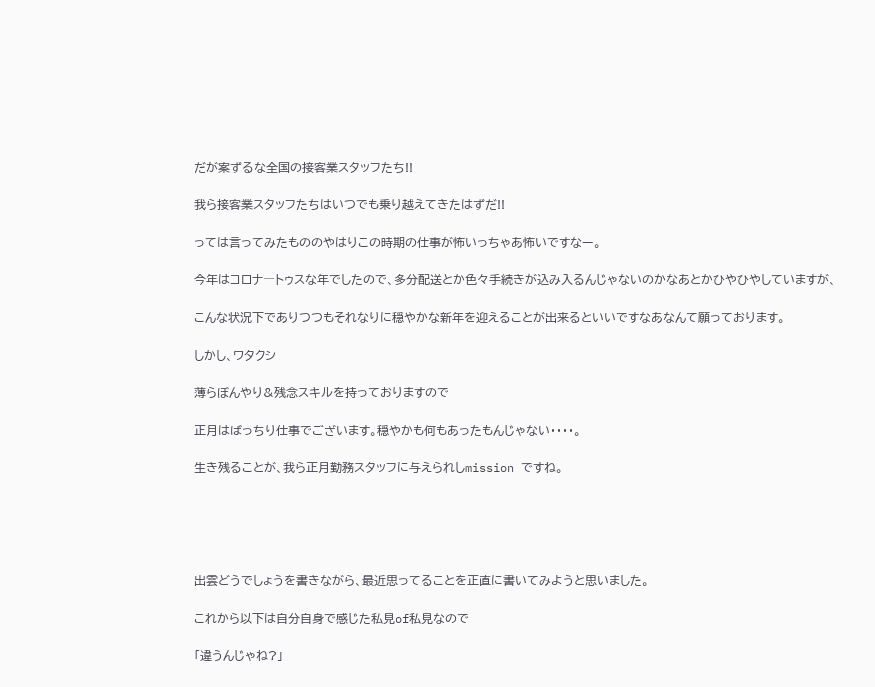だが案ずるな全国の接客業スタッフたち!!

我ら接客業スタッフたちはいつでも乗り越えてきたはずだ!!

っては言ってみたもののやはりこの時期の仕事が怖いっちゃあ怖いですなー。

今年はコロナ―トゥスな年でしたので、多分配送とか色々手続きが込み入るんじゃないのかなあとかひやひやしていますが、

こんな状況下でありつつもそれなりに穏やかな新年を迎えることが出来るといいですなあなんて願っております。

しかし、ワタクシ

薄らぼんやり&残念スキルを持っておりますので

正月はばっちり仕事でございます。穏やかも何もあったもんじゃない・・・・。

生き残ることが、我ら正月勤務スタッフに与えられしmission ですね。





出雲どうでしょうを書きながら、最近思ってることを正直に書いてみようと思いました。

これから以下は自分自身で感じた私見of私見なので

「違うんじゃね?」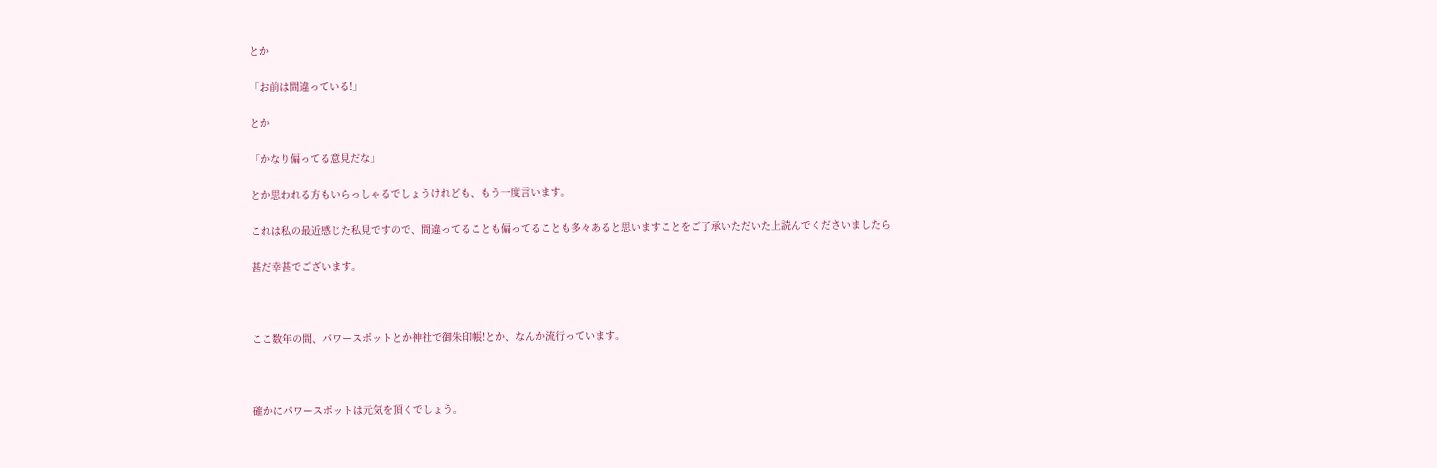とか

「お前は間違っている!」

とか

「かなり偏ってる意見だな」

とか思われる方もいらっしゃるでしょうけれども、もう一度言います。

これは私の最近感じた私見ですので、間違ってることも偏ってることも多々あると思いますことをご了承いただいた上読んでくださいましたら

甚だ幸甚でございます。



ここ数年の間、パワースポットとか神社で御朱印帳!とか、なんか流行っています。



確かにパワースポットは元気を頂くでしょう。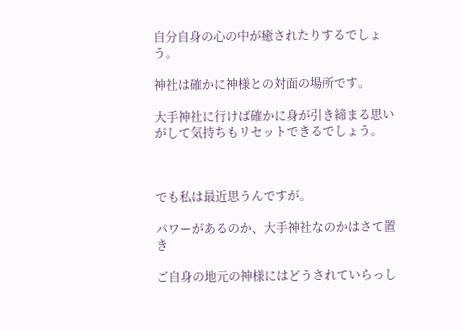自分自身の心の中が癒されたりするでしょう。

神社は確かに神様との対面の場所です。

大手神社に行けば確かに身が引き締まる思いがして気持ちもリセットできるでしょう。



でも私は最近思うんですが。

パワーがあるのか、大手神社なのかはさて置き

ご自身の地元の神様にはどうされていらっし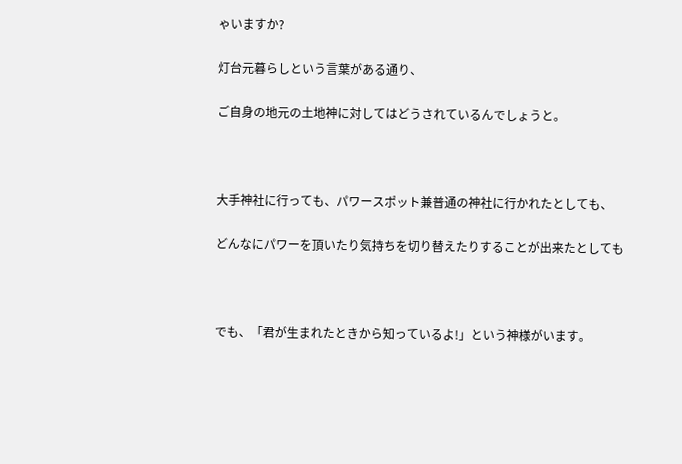ゃいますか?

灯台元暮らしという言葉がある通り、

ご自身の地元の土地神に対してはどうされているんでしょうと。



大手神社に行っても、パワースポット兼普通の神社に行かれたとしても、

どんなにパワーを頂いたり気持ちを切り替えたりすることが出来たとしても



でも、「君が生まれたときから知っているよ!」という神様がいます。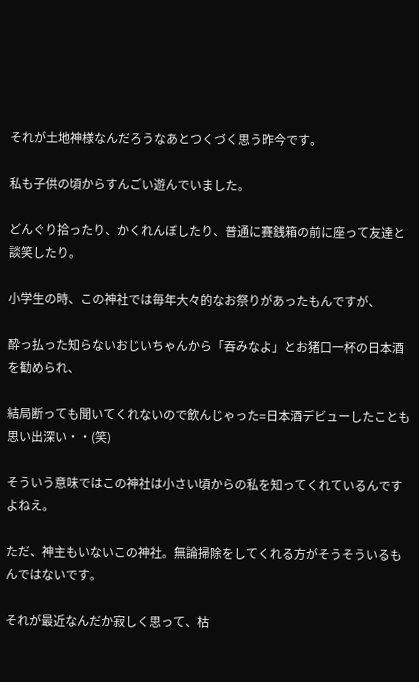それが土地神様なんだろうなあとつくづく思う昨今です。

私も子供の頃からすんごい遊んでいました。

どんぐり拾ったり、かくれんぼしたり、普通に賽銭箱の前に座って友達と談笑したり。

小学生の時、この神社では毎年大々的なお祭りがあったもんですが、

酔っ払った知らないおじいちゃんから「吞みなよ」とお猪口一杯の日本酒を勧められ、

結局断っても聞いてくれないので飲んじゃった=日本酒デビューしたことも思い出深い・・(笑)

そういう意味ではこの神社は小さい頃からの私を知ってくれているんですよねえ。

ただ、神主もいないこの神社。無論掃除をしてくれる方がそうそういるもんではないです。

それが最近なんだか寂しく思って、枯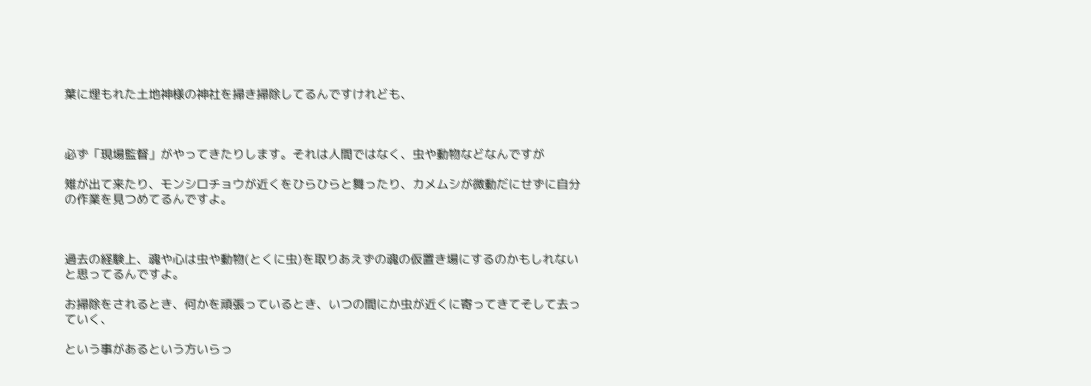葉に埋もれた土地神様の神社を掃き掃除してるんですけれども、



必ず「現場監督」がやってきたりします。それは人間ではなく、虫や動物などなんですが

雉が出て来たり、モンシロチョウが近くをひらひらと舞ったり、カメムシが微動だにせずに自分の作業を見つめてるんですよ。



過去の経験上、魂や心は虫や動物(とくに虫)を取りあえずの魂の仮置き場にするのかもしれないと思ってるんですよ。

お掃除をされるとき、何かを頑張っているとき、いつの間にか虫が近くに寄ってきてそして去っていく、

という事があるという方いらっ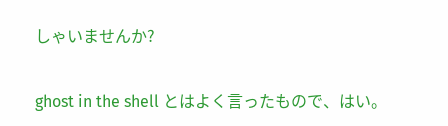しゃいませんか?

ghost in the shell とはよく言ったもので、はい。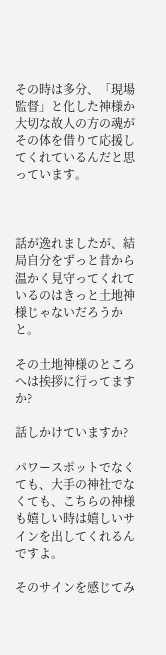その時は多分、「現場監督」と化した神様か大切な故人の方の魂がその体を借りて応援してくれているんだと思っています。



話が逸れましたが、結局自分をずっと昔から温かく見守ってくれているのはきっと土地神様じゃないだろうかと。

その土地神様のところへは挨拶に行ってますか?

話しかけていますか?

パワースポットでなくても、大手の神社でなくても、こちらの神様も嬉しい時は嬉しいサインを出してくれるんですよ。

そのサインを感じてみ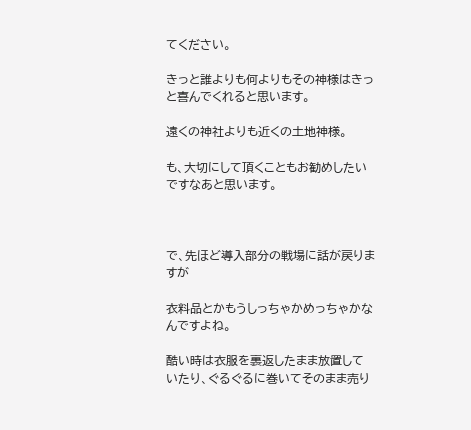てください。

きっと誰よりも何よりもその神様はきっと喜んでくれると思います。

遠くの神社よりも近くの土地神様。

も、大切にして頂くこともお勧めしたいですなあと思います。



で、先ほど導入部分の戦場に話が戻りますが

衣料品とかもうしっちゃかめっちゃかなんですよね。

酷い時は衣服を裏返したまま放置していたり、ぐるぐるに巻いてそのまま売り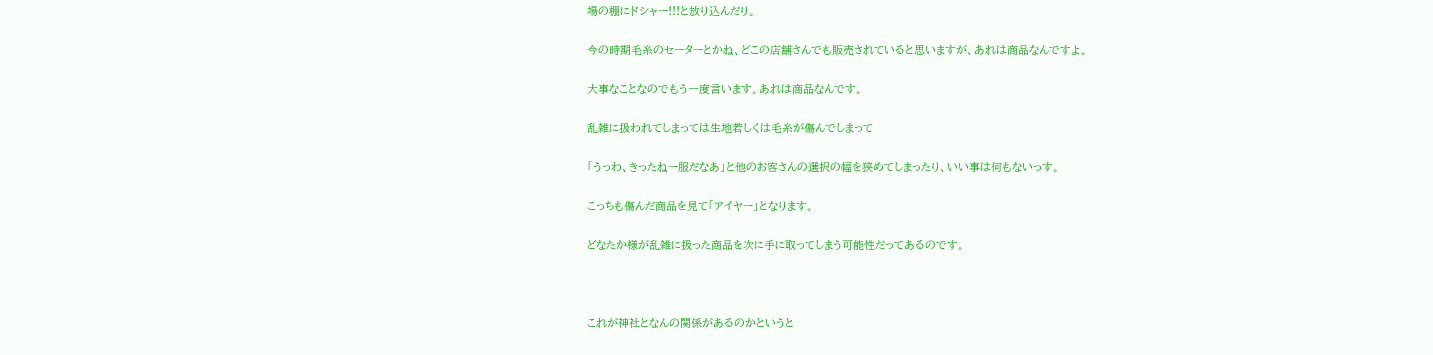場の棚にドシャー!!!と放り込んだり。

今の時期毛糸のセーターとかね、どこの店舗さんでも販売されていると思いますが、あれは商品なんですよ。

大事なことなのでもう一度言います。あれは商品なんです。

乱雑に扱われてしまっては生地若しくは毛糸が傷んでしまって

「うっわ、きったねー服だなあ」と他のお客さんの選択の幅を狭めてしまったり、いい事は何もないっす。

こっちも傷んだ商品を見て「アイヤー」となります。

どなたか様が乱雑に扱った商品を次に手に取ってしまう可能性だってあるのです。



これが神社となんの関係があるのかというと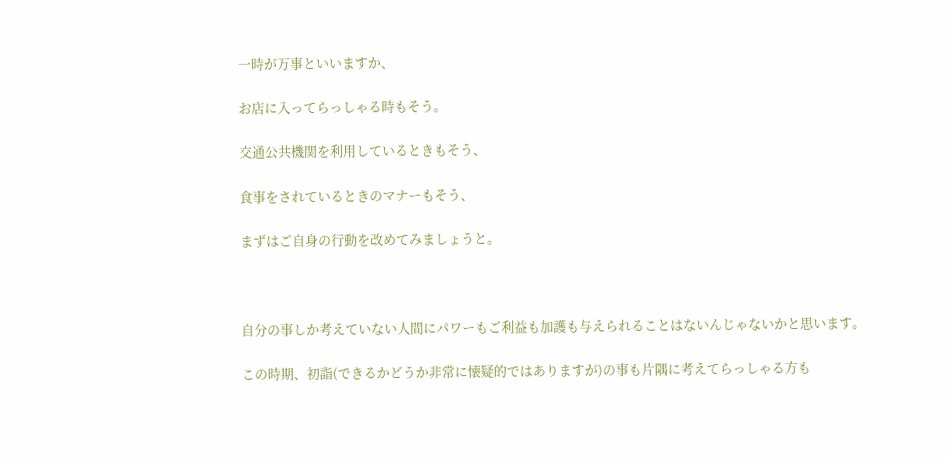一時が万事といいますか、

お店に入ってらっしゃる時もそう。

交通公共機関を利用しているときもそう、

食事をされているときのマナーもそう、

まずはご自身の行動を改めてみましょうと。



自分の事しか考えていない人間にパワーもご利益も加護も与えられることはないんじゃないかと思います。

この時期、初詣(できるかどうか非常に懐疑的ではありますが)の事も片隅に考えてらっしゃる方も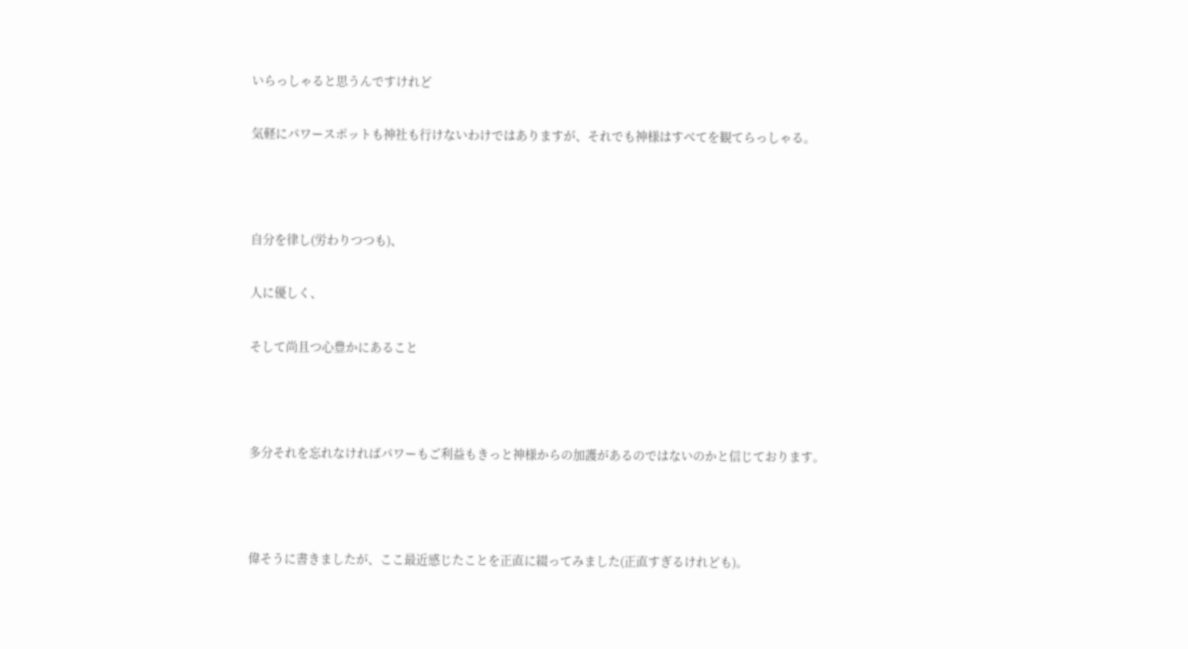いらっしゃると思うんですけれど

気軽にパワースポットも神社も行けないわけではありますが、それでも神様はすべてを観てらっしゃる。



自分を律し(労わりつつも)、

人に優しく、

そして尚且つ心豊かにあること



多分それを忘れなければパワーもご利益もきっと神様からの加護があるのではないのかと信じております。



偉そうに書きましたが、ここ最近感じたことを正直に綴ってみました(正直すぎるけれども)。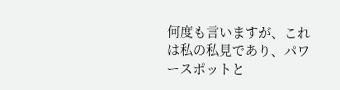何度も言いますが、これは私の私見であり、パワースポットと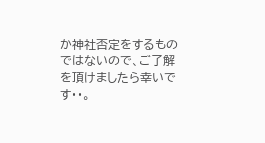か神社否定をするものではないので、ご了解を頂けましたら幸いです・・。